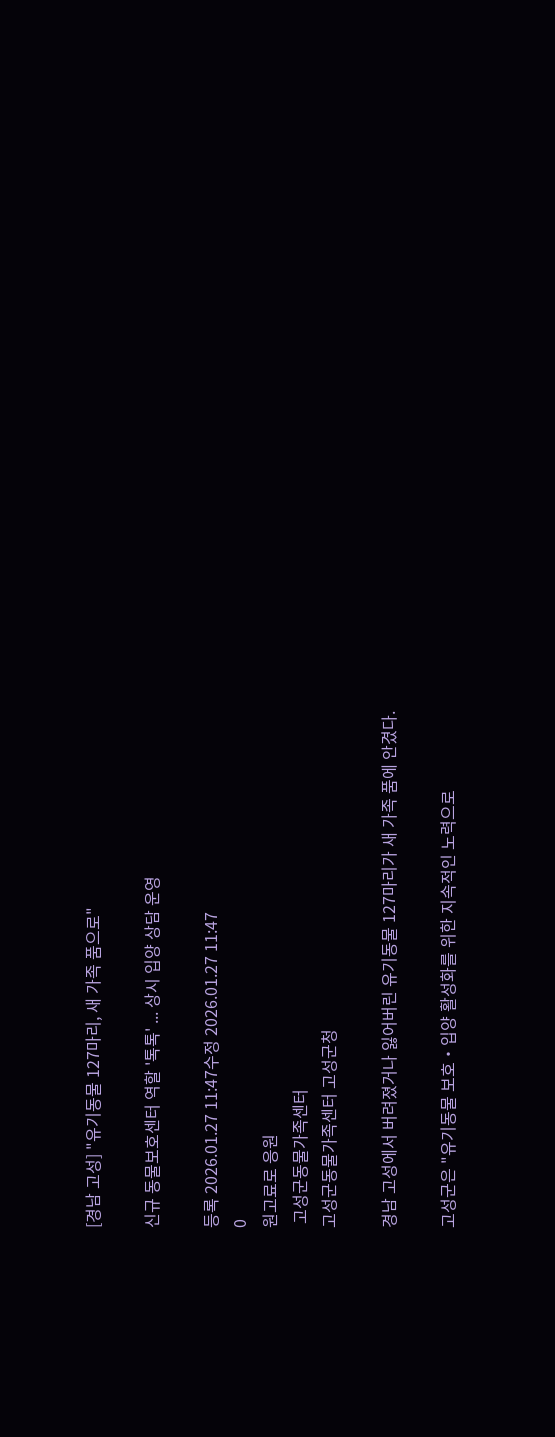[경남 고성] "유기동물 127마리, 새 가족 품으로"

신규 동물보호센터 역할 '톡톡' ... 상시 입양 상담 운영

등록 2026.01.27 11:47수정 2026.01.27 11:47
0
원고료로 응원
 고성군동물가족센터
고성군동물가족센터 고성군청

경남 고성에서 버려졌거나 잃어버린 유기동물 127마리가 새 가족 품에 안겼다.

고성군은 "유기동물 보호‧입양 활성화를 위한 지속적인 노력으로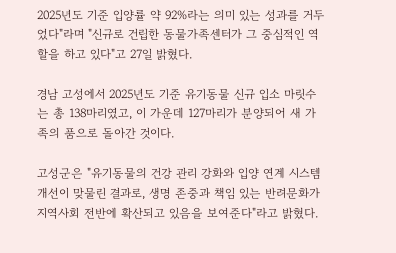2025년도 기준 입양률 약 92%라는 의미 있는 성과를 거두었다"라며 "신규로 건립한 동물가족센터가 그 중심적인 역할을 하고 있다"고 27일 밝혔다.

경남 고성에서 2025년도 기준 유기동물 신규 입소 마릿수는 총 138마리였고, 이 가운데 127마리가 분양되어 새 가족의 품으로 돌아간 것이다.

고성군은 "유기동물의 건강 관리 강화와 입양 연계 시스템 개선이 맞물린 결과로, 생명 존중과 책임 있는 반려문화가 지역사회 전반에 확산되고 있음을 보여준다"라고 밝혔다.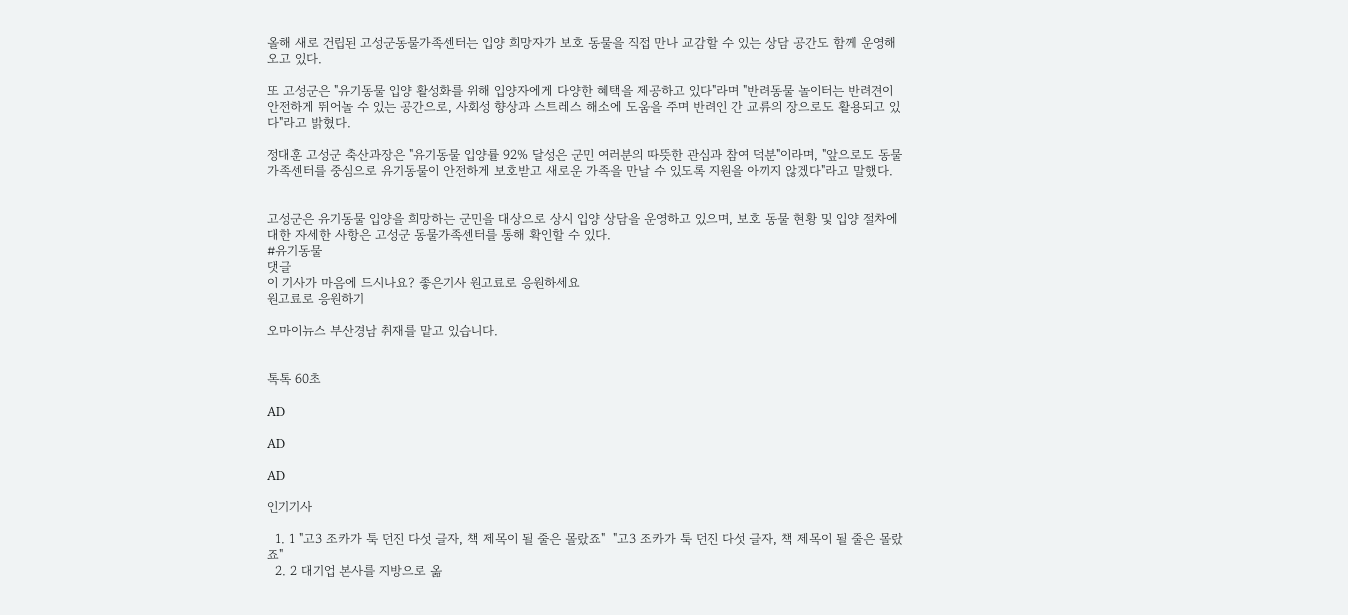올해 새로 건립된 고성군동물가족센터는 입양 희망자가 보호 동물을 직접 만나 교감할 수 있는 상담 공간도 함께 운영해오고 있다.

또 고성군은 "유기동물 입양 활성화를 위해 입양자에게 다양한 혜택을 제공하고 있다"라며 "반려동물 놀이터는 반려견이 안전하게 뛰어놀 수 있는 공간으로, 사회성 향상과 스트레스 해소에 도움을 주며 반려인 간 교류의 장으로도 활용되고 있다"라고 밝혔다.

정대훈 고성군 축산과장은 "유기동물 입양률 92% 달성은 군민 여러분의 따뜻한 관심과 참여 덕분"이라며, "앞으로도 동물가족센터를 중심으로 유기동물이 안전하게 보호받고 새로운 가족을 만날 수 있도록 지원을 아끼지 않겠다"라고 말했다.


고성군은 유기동물 입양을 희망하는 군민을 대상으로 상시 입양 상담을 운영하고 있으며, 보호 동물 현황 및 입양 절차에 대한 자세한 사항은 고성군 동물가족센터를 통해 확인할 수 있다.
#유기동물
댓글
이 기사가 마음에 드시나요? 좋은기사 원고료로 응원하세요
원고료로 응원하기

오마이뉴스 부산경남 취재를 맡고 있습니다.


톡톡 60초

AD

AD

AD

인기기사

  1. 1 "고3 조카가 툭 던진 다섯 글자, 책 제목이 될 줄은 몰랐죠"  "고3 조카가 툭 던진 다섯 글자, 책 제목이 될 줄은 몰랐죠"
  2. 2 대기업 본사를 지방으로 옮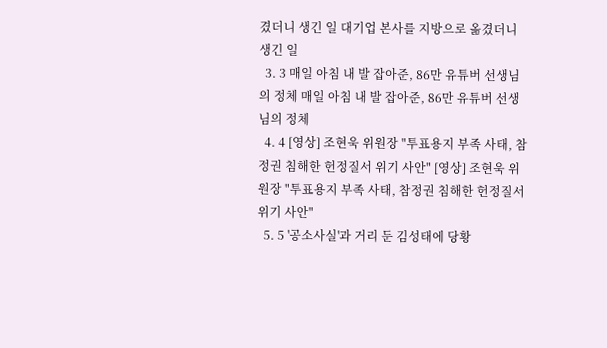겼더니 생긴 일 대기업 본사를 지방으로 옮겼더니 생긴 일
  3. 3 매일 아침 내 발 잡아준, 86만 유튜버 선생님의 정체 매일 아침 내 발 잡아준, 86만 유튜버 선생님의 정체
  4. 4 [영상] 조현욱 위원장 "투표용지 부족 사태, 참정권 침해한 헌정질서 위기 사안" [영상] 조현욱 위원장 "투표용지 부족 사태, 참정권 침해한 헌정질서 위기 사안"
  5. 5 '공소사실'과 거리 둔 김성태에 당황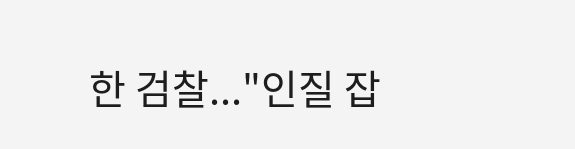한 검찰..."인질 잡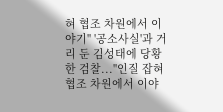혀 협조 차원에서 이야기" '공소사실'과 거리 둔 김성태에 당황한 검찰..."인질 잡혀 협조 차원에서 이야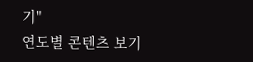기"
연도별 콘텐츠 보기